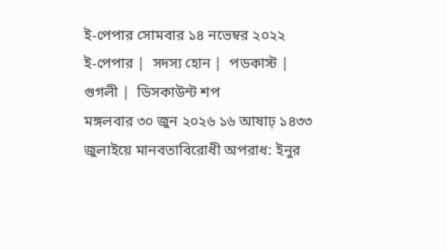ই-পেপার সোমবার ১৪ নভেম্বর ২০২২
ই-পেপার |  সদস্য হোন |  পডকাস্ট |  গুগলী |  ডিসকাউন্ট শপ
মঙ্গলবার ৩০ জুন ২০২৬ ১৬ আষাঢ় ১৪৩৩
জুলাইয়ে মানবতাবিরোধী অপরাধ: ইনুর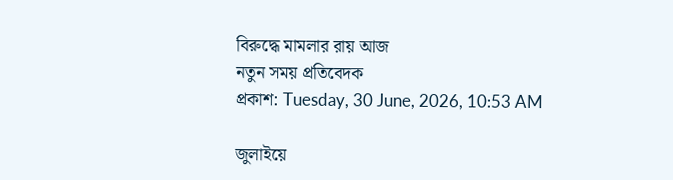বিরুদ্ধে মামলার রায় আজ
নতুন সময় প্রতিবেদক
প্রকাশ: Tuesday, 30 June, 2026, 10:53 AM

জুলাইয়ে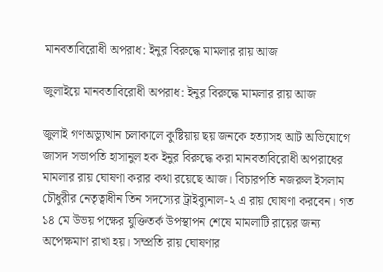মানবতাবিরোধী অপরাধ: ইনুর বিরুদ্ধে মামলার রায় আজ

জুলাইয়ে মানবতাবিরোধী অপরাধ: ইনুর বিরুদ্ধে মামলার রায় আজ

জুলাই গণঅভ্যুত্থান চলাকালে কুষ্টিয়ায় ছয় জনকে হত্যাসহ আট অভিযোগে জাসদ সভাপতি হাসানুল হক ইনুর বিরুদ্ধে করা মানবতাবিরোধী অপরাধের মামলার রায় ঘোষণা করার কথা রয়েছে আজ। বিচারপতি নজরুল ইসলাম চৌধুরীর নেতৃত্বাধীন তিন সদস্যের ট্রাইব্যুনাল-২ এ রায় ঘোষণা করবেন। গত ১৪ মে উভয় পক্ষের যুক্তিতর্ক উপস্থাপন শেষে মামলাটি রায়ের জন্য অপেক্ষমাণ রাখা হয়। সম্প্রতি রায় ঘোষণার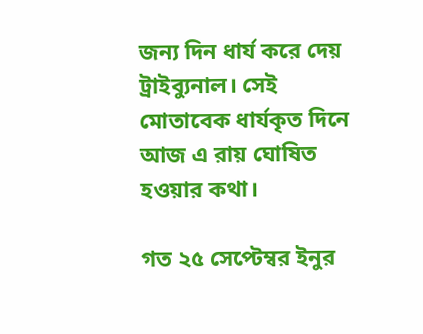জন্য দিন ধার্য করে দেয় ট্রাইব্যুনাল। সেই মোতাবেক ধার্যকৃত দিনে আজ এ রায় ঘোষিত হওয়ার কথা।

গত ২৫ সেপ্টেম্বর ইনুর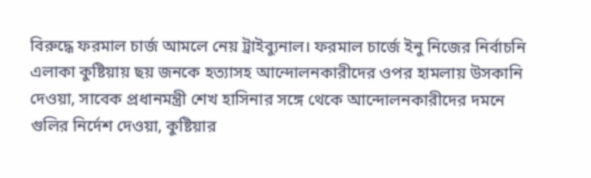বিরুদ্ধে ফরমাল চার্জ আমলে নেয় ট্রাইব্যুনাল। ফরমাল চার্জে ইনু নিজের নির্বাচনি এলাকা কুষ্টিয়ায় ছয় জনকে হত্যাসহ আন্দোলনকারীদের ওপর হামলায় উসকানি দেওয়া, সাবেক প্রধানমন্ত্রী শেখ হাসিনার সঙ্গে থেকে আন্দোলনকারীদের দমনে গুলির নির্দেশ দেওয়া, কুষ্টিয়ার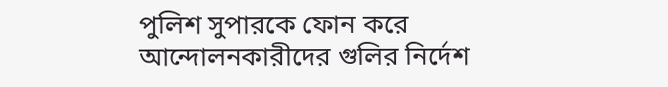পুলিশ সুপারকে ফোন করে আন্দোলনকারীদের গুলির নির্দেশ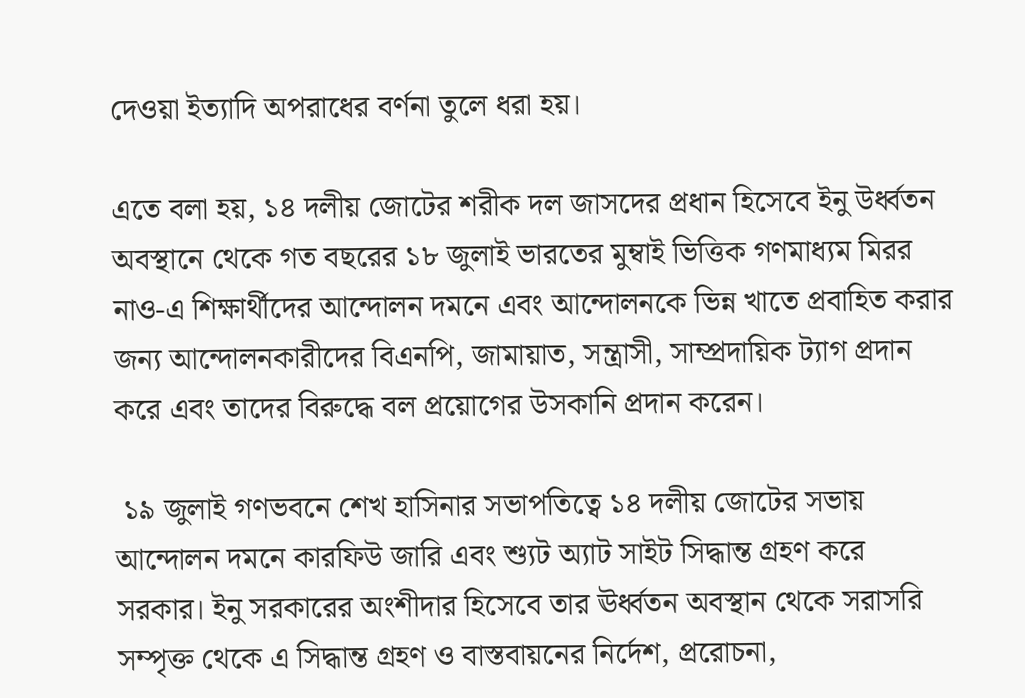দেওয়া ইত্যাদি অপরাধের বর্ণনা তুলে ধরা হয়।

এতে বলা হয়, ১৪ দলীয় জোটের শরীক দল জাসদের প্রধান হিসেবে ইনু উর্ধ্বতন অবস্থানে থেকে গত বছরের ১৮ জুলাই ভারতের মুম্বাই ভিত্তিক গণমাধ্যম মিরর নাও-এ শিক্ষার্থীদের আন্দোলন দমনে এবং আন্দোলনকে ভিন্ন খাতে প্রবাহিত করার জন্য আন্দোলনকারীদের বিএনপি, জামায়াত, সন্ত্রাসী, সাম্প্রদায়িক ট্যাগ প্রদান করে এবং তাদের বিরুদ্ধে বল প্রয়োগের উসকানি প্রদান করেন।

 ১৯ জুলাই গণভবনে শেখ হাসিনার সভাপতিত্বে ১৪ দলীয় জোটের সভায় আন্দোলন দমনে কারফিউ জারি এবং শ্যুট অ্যাট সাইট সিদ্ধান্ত গ্রহণ করে সরকার। ইনু সরকারের অংশীদার হিসেবে তার ঊর্ধ্বতন অবস্থান থেকে সরাসরি সম্পৃক্ত থেকে এ সিদ্ধান্ত গ্রহণ ও বাস্তবায়নের নির্দেশ, প্ররোচনা,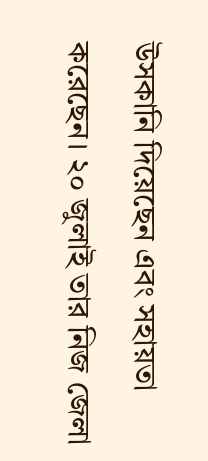উসকানি দিয়েছেন এবং সহায়তা করেছেন। ২০ জুলাই তার নিজ জেলা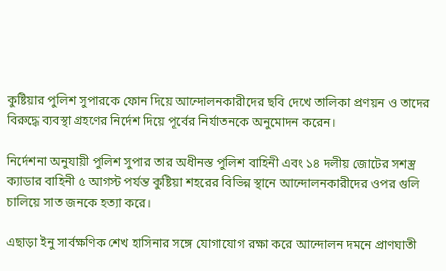কুষ্টিয়ার পুলিশ সুপারকে ফোন দিয়ে আন্দোলনকারীদের ছবি দেখে তালিকা প্রণয়ন ও তাদের বিরুদ্ধে ব্যবস্থা গ্রহণের নির্দেশ দিয়ে পূর্বের নির্যাতনকে অনুমোদন করেন।

নির্দেশনা অনুযায়ী পুলিশ সুপার তার অধীনস্ত পুলিশ বাহিনী এবং ১৪ দলীয় জোটের সশস্ত্র ক্যাডার বাহিনী ৫ আগস্ট পর্যন্ত কুষ্টিয়া শহরের বিভিন্ন স্থানে আন্দোলনকারীদের ওপর গুলি চালিয়ে সাত জনকে হত্যা করে।

এছাড়া ইনু সার্বক্ষণিক শেখ হাসিনার সঙ্গে যোগাযোগ রক্ষা করে আন্দোলন দমনে প্রাণঘাতী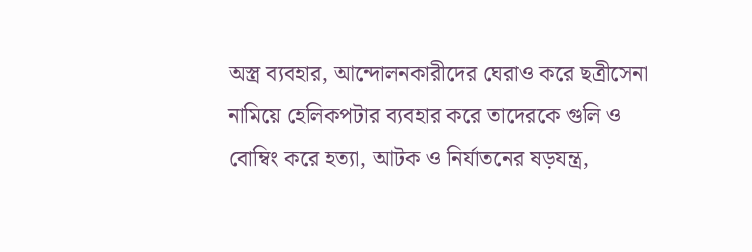অস্ত্র ব্যবহার, আন্দোলনকারীদের ঘেরাও করে ছত্রীসেনা নামিয়ে হেলিকপটার ব্যবহার করে তাদেরকে গুলি ও বোম্বিং করে হত্যা, আটক ও নির্যাতনের ষড়যন্ত্র,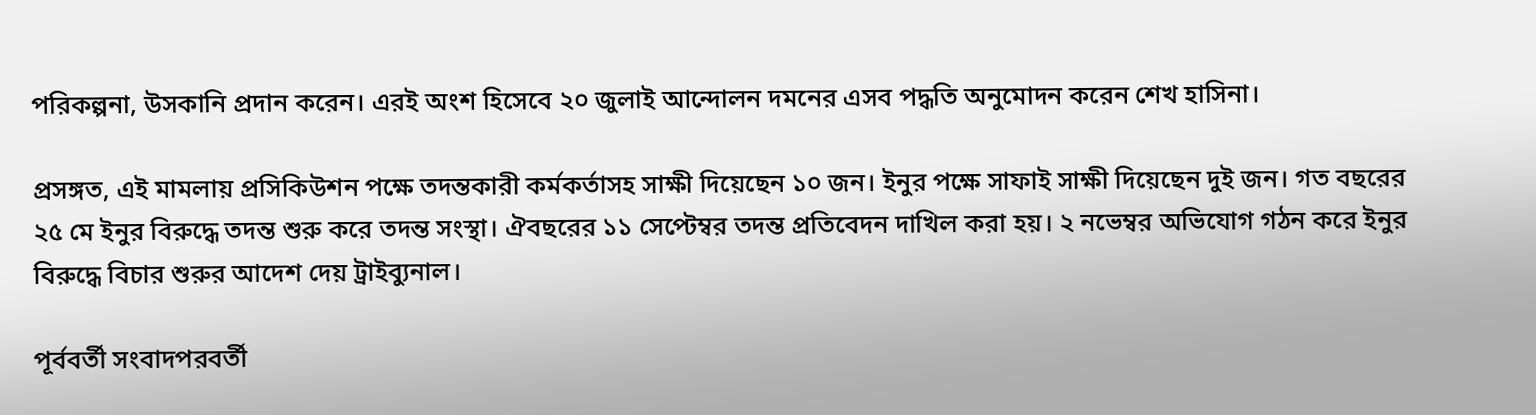পরিকল্পনা, উসকানি প্রদান করেন। এরই অংশ হিসেবে ২০ জুলাই আন্দোলন দমনের এসব পদ্ধতি অনুমোদন করেন শেখ হাসিনা।

প্রসঙ্গত, এই মামলায় প্রসিকিউশন পক্ষে তদন্তকারী কর্মকর্তাসহ সাক্ষী দিয়েছেন ১০ জন। ইনুর পক্ষে সাফাই সাক্ষী দিয়েছেন দুই জন। গত বছরের ২৫ মে ইনুর বিরুদ্ধে তদন্ত শুরু করে তদন্ত সংস্থা। ঐবছরের ১১ সেপ্টেম্বর তদন্ত প্রতিবেদন দাখিল করা হয়। ২ নভেম্বর অভিযোগ গঠন করে ইনুর বিরুদ্ধে বিচার শুরুর আদেশ দেয় ট্রাইব্যুনাল।

পূর্ববর্তী সংবাদপরবর্তী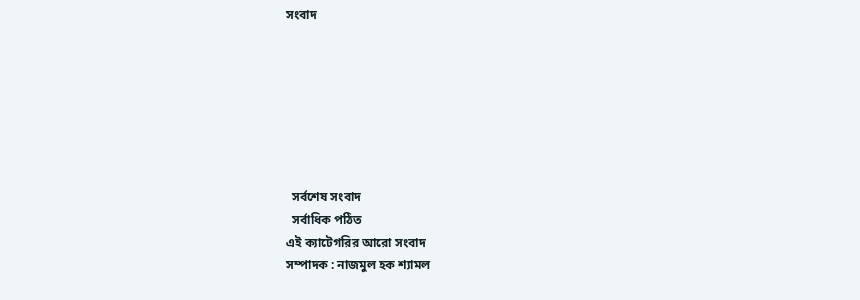সংবাদ







  সর্বশেষ সংবাদ
  সর্বাধিক পঠিত
এই ক্যাটেগরির আরো সংবাদ
সম্পাদক : নাজমুল হক শ্যামল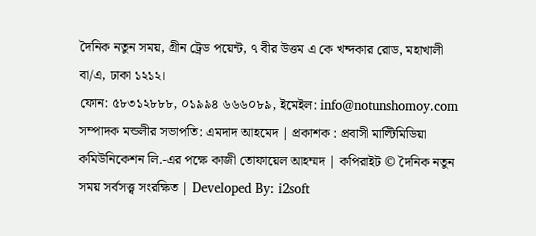দৈনিক নতুন সময়, গ্রীন ট্রেড পয়েন্ট, ৭ বীর উত্তম এ কে খন্দকার রোড, মহাখালী বা/এ, ঢাকা ১২১২।
ফোন: ৫৮৩১২৮৮৮, ০১৯৯৪ ৬৬৬০৮৯, ইমেইল: info@notunshomoy.com
সম্পাদক মন্ডলীর সভাপতি: এমদাদ আহমেদ | প্রকাশক : প্রবাসী মাল্টিমিডিয়া কমিউনিকেশন লি.-এর পক্ষে কাজী তোফায়েল আহম্মদ | কপিরাইট © দৈনিক নতুন সময় সর্বসত্ত্ব সংরক্ষিত | Developed By: i2soft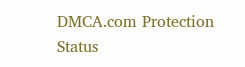DMCA.com Protection Status